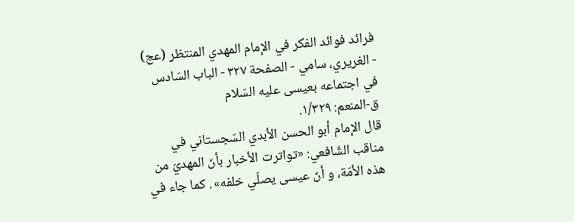فرائد فوائد الفكر في الإمام المهدي المنتظر (عج) - الغريري، سامي - الصفحة ٣٢٧ - الباب السّادس في اجتماعه بعيسى عليه السّلام
ق-المنعم: ١/٣٢٩.
قال الإمام أبو الحسن الأبدي السّجستاني في مناقب الشّافعي: «تواترت الأخبار بأنّ المهديّ من هذه الأمّة، و أنّ عيسى يصلّي خلفه» . كما جاء في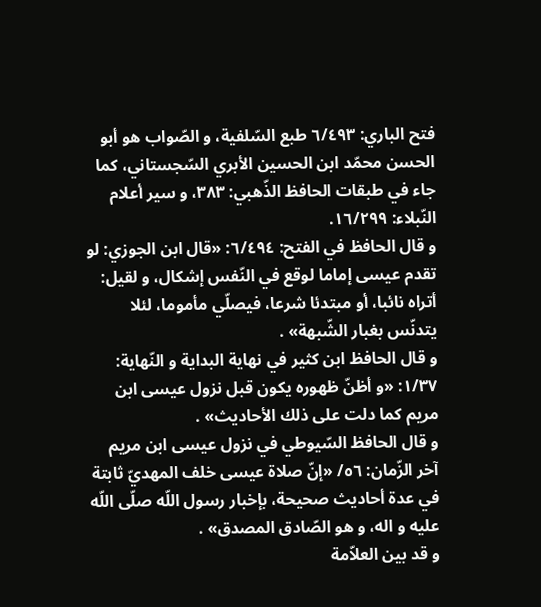فتح الباري: ٦/٤٩٣ طبع السّلفية، و الصّواب هو أبو الحسن محمّد ابن الحسين الأبري السّجستاني، كما جاء في طبقات الحافظ الذّهبي: ٣٨٣، و سير أعلام النّبلاء: ١٦/٢٩٩.
و قال الحافظ في الفتح: ٦/٤٩٤: «قال ابن الجوزي: لو تقدم عيسى إماما لوقع في النّفس إشكال، و لقيل: أتراه نائبا، أو مبتدئا شرعا، فيصلّي مأموما، لئلا يتدنّس بغبار الشّبهة» .
و قال الحافظ ابن كثير في نهاية البداية و النّهاية: ١/٣٧: «و أظنّ ظهوره يكون قبل نزول عيسى ابن مريم كما دلت على ذلك الأحاديث» .
و قال الحافظ السّيوطي في نزول عيسى ابن مريم آخر الزّمان: ٥٦/ «إنّ صلاة عيسى خلف المهديّ ثابتة في عدة أحاديث صحيحة، بإخبار رسول اللّه صلّى اللّه عليه و اله، و هو الصّادق المصدق» .
و قد بين العلاّمة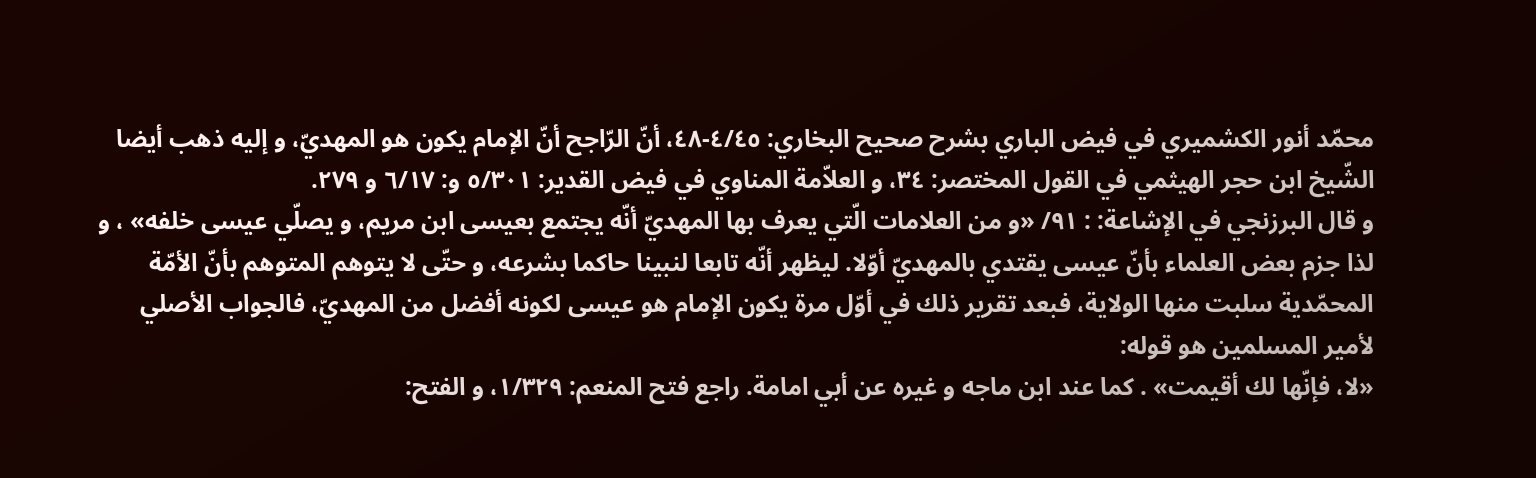محمّد أنور الكشميري في فيض الباري بشرح صحيح البخاري: ٤/٤٥-٤٨، أنّ الرّاجح أنّ الإمام يكون هو المهديّ، و إليه ذهب أيضا الشّيخ ابن حجر الهيثمي في القول المختصر: ٣٤، و العلاّمة المناوي في فيض القدير: ٥/٣٠١ و: ٦/١٧ و ٢٧٩.
و قال البرزنجي في الإشاعة: : ٩١/ «و من العلامات الّتي يعرف بها المهديّ أنّه يجتمع بعيسى ابن مريم، و يصلّي عيسى خلفه» ، و لذا جزم بعض العلماء بأنّ عيسى يقتدي بالمهديّ أوّلا. ليظهر أنّه تابعا لنبينا حاكما بشرعه، و حتّى لا يتوهم المتوهم بأنّ الأمّة المحمّدية سلبت منها الولاية، فبعد تقرير ذلك في أوّل مرة يكون الإمام هو عيسى لكونه أفضل من المهديّ، فالجواب الأصلي لأمير المسلمين هو قوله:
«لا، فإنّها لك أقيمت» . كما عند ابن ماجه و غيره عن أبي امامة. راجع فتح المنعم: ١/٣٢٩، و الفتح: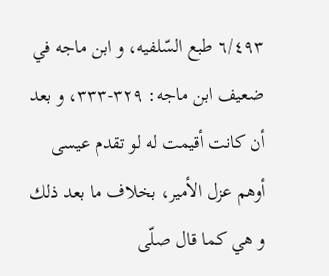٦/٤٩٣ طبع السّلفيه، و ابن ماجه في ضعيف ابن ماجه: ٣٢٩-٣٣٣، و بعد أن كانت أقيمت له لو تقدم عيسى أوهم عزل الأمير، بخلاف ما بعد ذلك و هي كما قال صلّى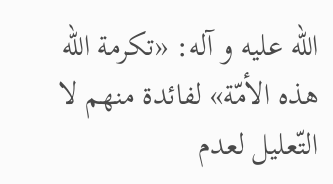اللّه عليه و آله: «تكرمة اللّه هذه الأمّة» لفائدة منهم لا التّعليل لعدم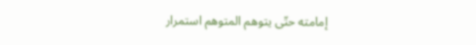إمامته حتّى يتوهم المتوهم استمرار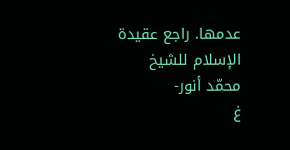عدمها. راجع عقيدة الإسلام للشيخ محمّد أنور-
غ